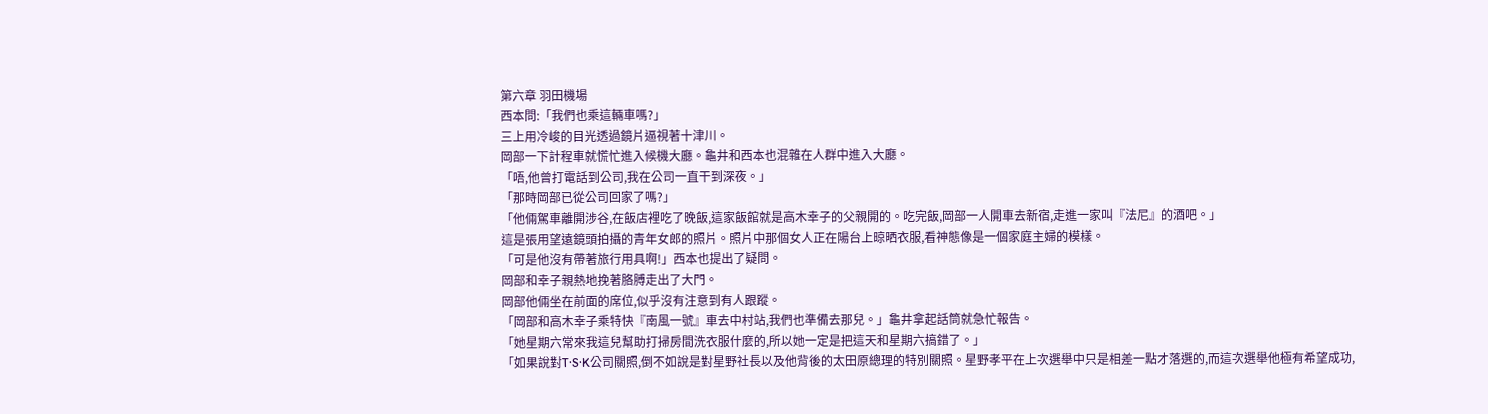第六章 羽田機場
西本問:「我們也乘這輛車嗎?」
三上用冷峻的目光透過鏡片逼視著十津川。
岡部一下計程車就慌忙進入候機大廳。龜井和西本也混雜在人群中進入大廳。
「唔,他曾打電話到公司,我在公司一直干到深夜。」
「那時岡部已從公司回家了嗎?」
「他倆駕車離開涉谷,在飯店裡吃了晚飯,這家飯館就是高木幸子的父親開的。吃完飯,岡部一人開車去新宿,走進一家叫『法尼』的酒吧。」
這是張用望遠鏡頭拍攝的青年女郎的照片。照片中那個女人正在陽台上晾晒衣服,看神態像是一個家庭主婦的模樣。
「可是他沒有帶著旅行用具啊!」西本也提出了疑問。
岡部和幸子親熱地挽著胳膊走出了大門。
岡部他倆坐在前面的席位,似乎沒有注意到有人跟蹤。
「岡部和高木幸子乘特快『南風一號』車去中村站,我們也準備去那兒。」龜井拿起話筒就急忙報告。
「她星期六常來我這兒幫助打掃房間洗衣服什麼的,所以她一定是把這天和星期六搞錯了。」
「如果說對T·S·K公司關照,倒不如說是對星野社長以及他背後的太田原總理的特別關照。星野孝平在上次選舉中只是相差一點才落選的,而這次選舉他極有希望成功,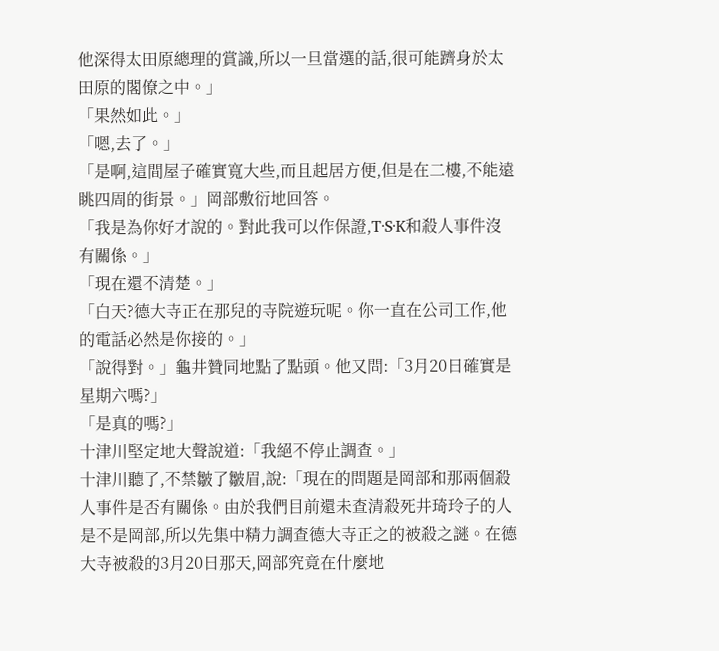他深得太田原總理的賞識,所以一旦當選的話,很可能躋身於太田原的閣僚之中。」
「果然如此。」
「嗯,去了。」
「是啊,這間屋子確實寬大些,而且起居方便,但是在二樓,不能遠眺四周的街景。」岡部敷衍地回答。
「我是為你好才說的。對此我可以作保證,T·S·K和殺人事件沒有關係。」
「現在還不清楚。」
「白天?德大寺正在那兒的寺院遊玩呢。你一直在公司工作,他的電話必然是你接的。」
「說得對。」龜井贊同地點了點頭。他又問:「3月20日確實是星期六嗎?」
「是真的嗎?」
十津川堅定地大聲說道:「我絕不停止調查。」
十津川聽了,不禁皺了皺眉,說:「現在的問題是岡部和那兩個殺人事件是否有關係。由於我們目前還未查清殺死井琦玲子的人是不是岡部,所以先集中精力調查德大寺正之的被殺之謎。在德大寺被殺的3月20日那天,岡部究竟在什麼地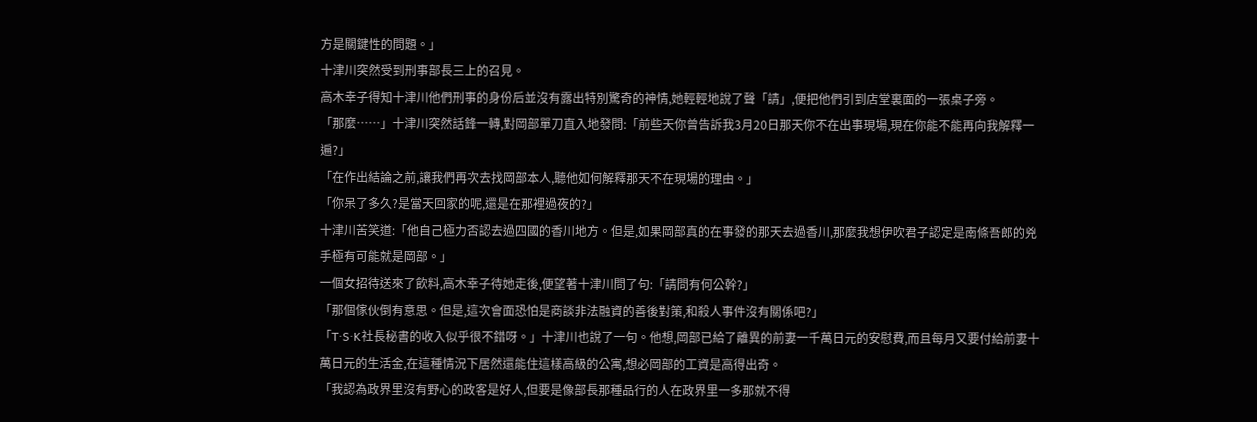方是關鍵性的問題。」
十津川突然受到刑事部長三上的召見。
高木幸子得知十津川他們刑事的身份后並沒有露出特別驚奇的神情,她輕輕地說了聲「請」,便把他們引到店堂裏面的一張桌子旁。
「那麼……」十津川突然話鋒一轉,對岡部單刀直入地發問:「前些天你曾告訴我3月20日那天你不在出事現場,現在你能不能再向我解釋一遍?」
「在作出結論之前,讓我們再次去找岡部本人,聽他如何解釋那天不在現場的理由。」
「你呆了多久?是當天回家的呢,還是在那裡過夜的?」
十津川苦笑道:「他自己極力否認去過四國的香川地方。但是,如果岡部真的在事發的那天去過香川,那麼我想伊吹君子認定是南條吾郎的兇手極有可能就是岡部。」
一個女招待送來了飲料,高木幸子待她走後,便望著十津川問了句:「請問有何公幹?」
「那個傢伙倒有意思。但是,這次會面恐怕是商談非法融資的善後對策,和殺人事件沒有關係吧?」
「T·S·K社長秘書的收入似乎很不錯呀。」十津川也說了一句。他想,岡部已給了離異的前妻一千萬日元的安慰費,而且每月又要付給前妻十萬日元的生活金,在這種情況下居然還能住這樣高級的公寓,想必岡部的工資是高得出奇。
「我認為政界里沒有野心的政客是好人,但要是像部長那種品行的人在政界里一多那就不得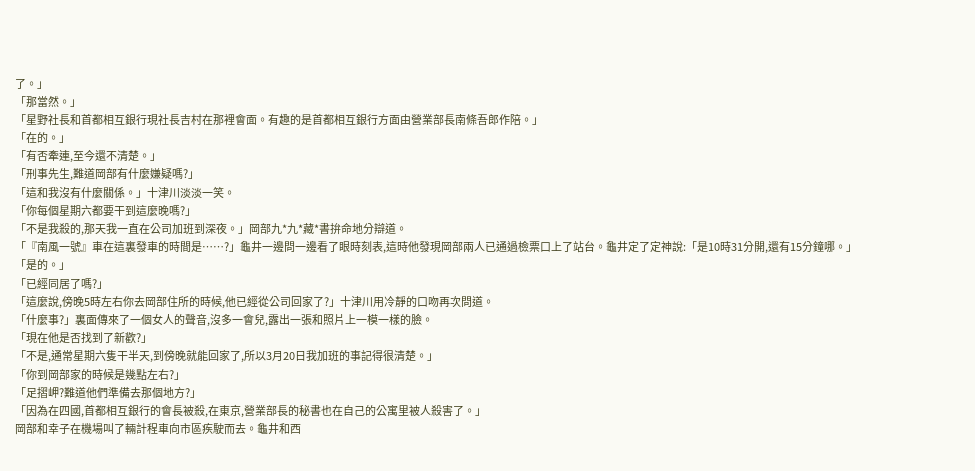了。」
「那當然。」
「星野社長和首都相互銀行現社長吉村在那裡會面。有趣的是首都相互銀行方面由營業部長南條吾郎作陪。」
「在的。」
「有否牽連,至今還不清楚。」
「刑事先生,難道岡部有什麼嫌疑嗎?」
「這和我沒有什麼關係。」十津川淡淡一笑。
「你每個星期六都要干到這麼晚嗎?」
「不是我殺的,那天我一直在公司加班到深夜。」岡部九*九*藏*書拚命地分辯道。
「『南風一號』車在這裏發車的時間是……?」龜井一邊問一邊看了眼時刻表,這時他發現岡部兩人已通過檢票口上了站台。龜井定了定神說:「是10時31分開,還有15分鐘哪。」
「是的。」
「已經同居了嗎?」
「這麼說,傍晚5時左右你去岡部住所的時候,他已經從公司回家了?」十津川用冷靜的口吻再次問道。
「什麼事?」裏面傳來了一個女人的聲音,沒多一會兒,露出一張和照片上一模一樣的臉。
「現在他是否找到了新歡?」
「不是,通常星期六隻干半天,到傍晚就能回家了,所以3月20日我加班的事記得很清楚。」
「你到岡部家的時候是幾點左右?」
「足摺岬?難道他們準備去那個地方?」
「因為在四國,首都相互銀行的會長被殺,在東京,營業部長的秘書也在自己的公寓里被人殺害了。」
岡部和幸子在機場叫了輛計程車向市區疾駛而去。龜井和西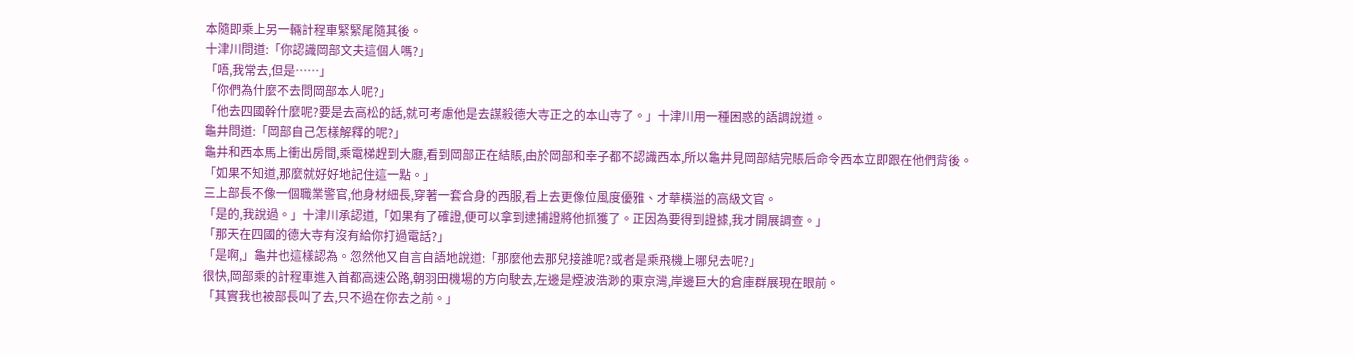本隨即乘上另一輛計程車緊緊尾隨其後。
十津川問道:「你認識岡部文夫這個人嗎?」
「唔,我常去,但是……」
「你們為什麼不去問岡部本人呢?」
「他去四國幹什麼呢?要是去高松的話,就可考慮他是去謀殺德大寺正之的本山寺了。」十津川用一種困惑的語調說道。
龜井問道:「岡部自己怎樣解釋的呢?」
龜井和西本馬上衝出房間,乘電梯趕到大廳,看到岡部正在結賬,由於岡部和幸子都不認識西本,所以龜井見岡部結完賬后命令西本立即跟在他們背後。
「如果不知道,那麼就好好地記住這一點。」
三上部長不像一個職業警官,他身材細長,穿著一套合身的西服,看上去更像位風度優雅、才華橫溢的高級文官。
「是的,我說過。」十津川承認道,「如果有了確證,便可以拿到逮捕證將他抓獲了。正因為要得到證據,我才開展調查。」
「那天在四國的德大寺有沒有給你打過電話?」
「是啊,」龜井也這樣認為。忽然他又自言自語地說道:「那麼他去那兒接誰呢?或者是乘飛機上哪兒去呢?」
很快,岡部乘的計程車進入首都高速公路,朝羽田機場的方向駛去,左邊是煙波浩渺的東京灣,岸邊巨大的倉庫群展現在眼前。
「其實我也被部長叫了去,只不過在你去之前。」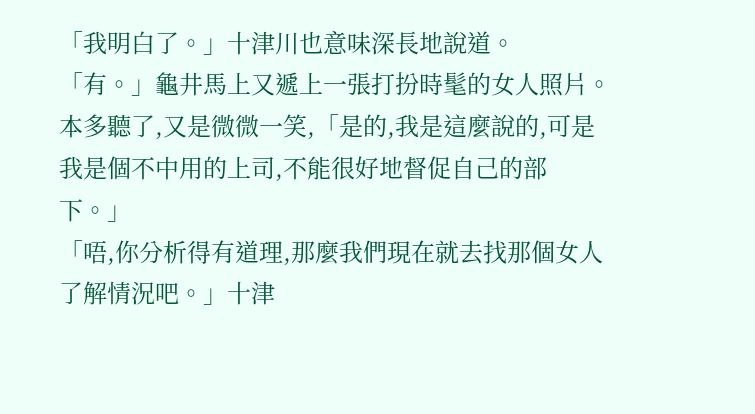「我明白了。」十津川也意味深長地說道。
「有。」龜井馬上又遞上一張打扮時髦的女人照片。
本多聽了,又是微微一笑,「是的,我是這麼說的,可是我是個不中用的上司,不能很好地督促自己的部下。」
「唔,你分析得有道理,那麼我們現在就去找那個女人了解情況吧。」十津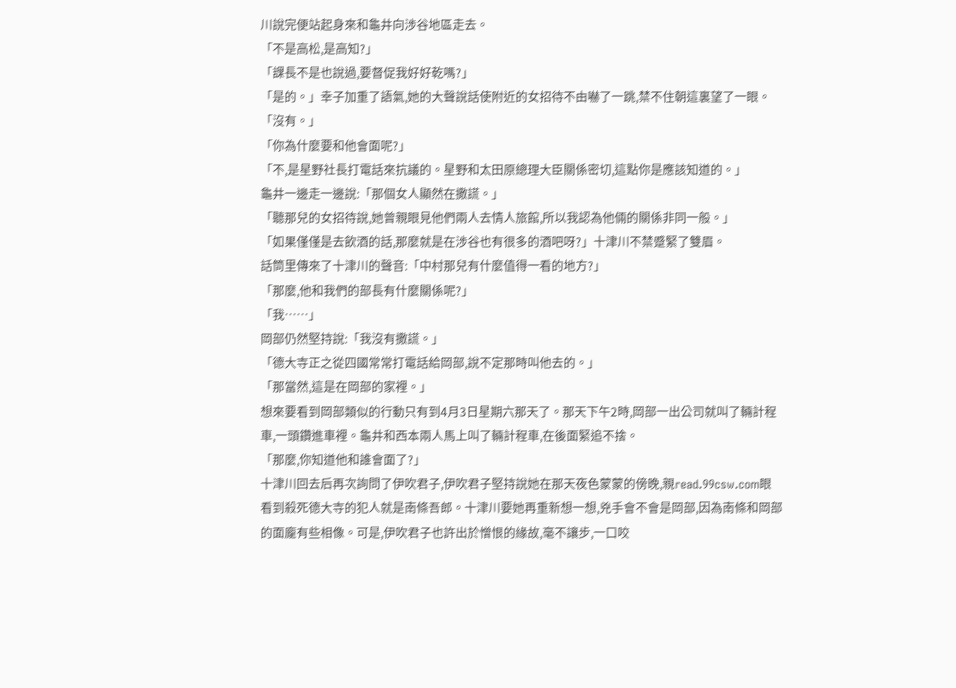川說完便站起身來和龜井向涉谷地區走去。
「不是高松,是高知?」
「課長不是也說過,要督促我好好乾嗎?」
「是的。」幸子加重了語氣,她的大聲說話使附近的女招待不由嚇了一跳,禁不住朝這裏望了一眼。
「沒有。」
「你為什麼要和他會面呢?」
「不,是星野社長打電話來抗議的。星野和太田原總理大臣關係密切,這點你是應該知道的。」
龜井一邊走一邊說:「那個女人顯然在撒謊。」
「聽那兒的女招待說,她曾親眼見他們兩人去情人旅館,所以我認為他倆的關係非同一般。」
「如果僅僅是去飲酒的話,那麼就是在涉谷也有很多的酒吧呀?」十津川不禁蹙緊了雙眉。
話筒里傳來了十津川的聲音:「中村那兒有什麼值得一看的地方?」
「那麼,他和我們的部長有什麼關係呢?」
「我……」
岡部仍然堅持說:「我沒有撒謊。」
「德大寺正之從四國常常打電話給岡部,說不定那時叫他去的。」
「那當然,這是在岡部的家裡。」
想來要看到岡部類似的行動只有到4月3日星期六那天了。那天下午2時,岡部一出公司就叫了輛計程車,一頭鑽進車裡。龜井和西本兩人馬上叫了輛計程車,在後面緊追不捨。
「那麼,你知道他和誰會面了?」
十津川回去后再次詢問了伊吹君子,伊吹君子堅持說她在那天夜色蒙蒙的傍晚,親read.99csw.com眼看到殺死德大寺的犯人就是南條吾郎。十津川要她再重新想一想,兇手會不會是岡部,因為南條和岡部的面龐有些相像。可是,伊吹君子也許出於憎恨的緣故,毫不讓步,一口咬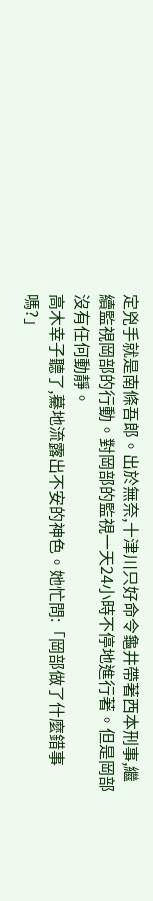定兇手就是南條吾郎。出於無奈,十津川只好命令龜井帶著西本刑事,繼續監視岡部的行動。對岡部的監視一天24小時不停地進行著。但是岡部沒有任何動靜。
高木幸子聽了,驀地流露出不安的神色。她忙問:「岡部做了什麼錯事嗎?」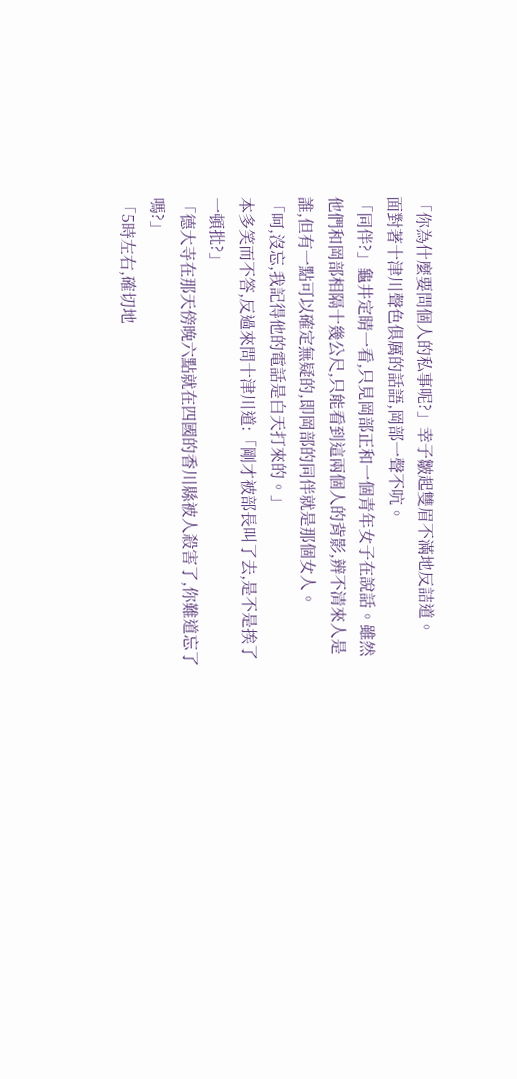「你為什麼要問個人的私事呢?」幸子皺起雙眉不滿地反詰道。
面對著十津川聲色俱厲的話語,岡部一聲不吭。
「同伴?」龜井定睛一看,只見岡部正和一個青年女子在說話。雖然他們和岡部相隔十幾公尺,只能看到這兩個人的背影,辨不清來人是誰,但有一點可以確定無疑的,即岡部的同伴就是那個女人。
「呵,沒忘,我記得他的電話是白天打來的。」
本多笑而不答,反過來問十津川道:「剛才被部長叫了去,是不是挨了一頓批?」
「德大寺在那天傍晚六點就在四國的香川縣被人殺害了,你難道忘了嗎?」
「5時左右,確切地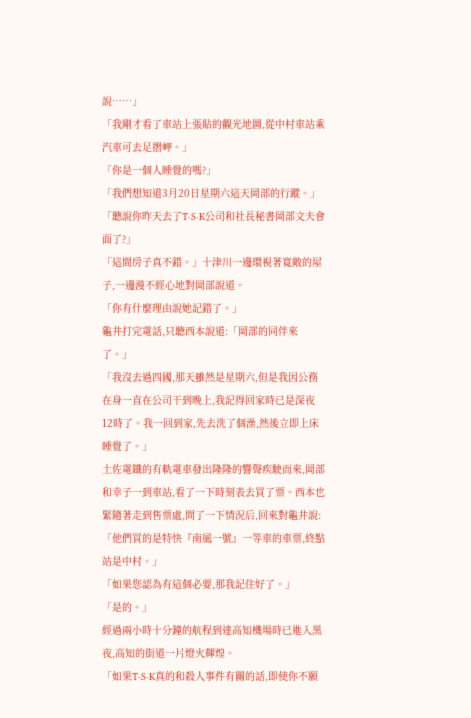說……」
「我剛才看了車站上張貼的觀光地圖,從中村車站乘汽車可去足摺岬。」
「你是一個人睡覺的嗎?」
「我們想知道3月20日星期六這天岡部的行蹤。」
「聽說你昨天去了T·S·K公司和社長秘書岡部文夫會面了?」
「這間房子真不錯。」十津川一邊環視著寬敞的屋子,一邊漫不經心地對岡部說道。
「你有什麼理由說她記錯了。」
龜井打完電話,只聽西本說道:「岡部的同伴來了。」
「我沒去過四國,那天雖然是星期六,但是我因公務在身一直在公司干到晚上,我記得回家時已是深夜12時了。我一回到家,先去洗了個澡,然後立即上床睡覺了。」
土佐電鐵的有軌電車發出隆隆的響聲疾駛而來,岡部和幸子一到車站,看了一下時刻表去買了票。西本也緊隨著走到售票處,問了一下情況后,回來對龜井說:「他們買的是特快『南風一號』一等車的車票,終點站是中村。」
「如果您認為有這個必要,那我記住好了。」
「是的。」
經過兩小時十分鐘的航程到達高知機場時已進入黑夜,高知的街道一片燈火輝煌。
「如果T·S·K真的和殺人事件有關的話,即使你不願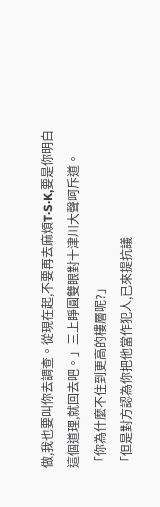做,我也要叫你去調查。從現在起,不要再去麻煩T·S·K,要是你明白這個道理,就回去吧。」三上睜圓雙眼對十津川大聲呵斥道。
「你為什麼不住到更高的樓層呢?」
「但是對方認為你把他當作犯人,已來提抗議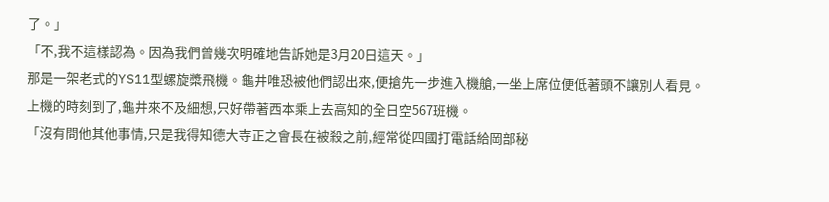了。」
「不,我不這樣認為。因為我們曾幾次明確地告訴她是3月20日這天。」
那是一架老式的YS11型螺旋槳飛機。龜井唯恐被他們認出來,便搶先一步進入機艙,一坐上席位便低著頭不讓別人看見。
上機的時刻到了,龜井來不及細想,只好帶著西本乘上去高知的全日空567班機。
「沒有問他其他事情,只是我得知德大寺正之會長在被殺之前,經常從四國打電話給岡部秘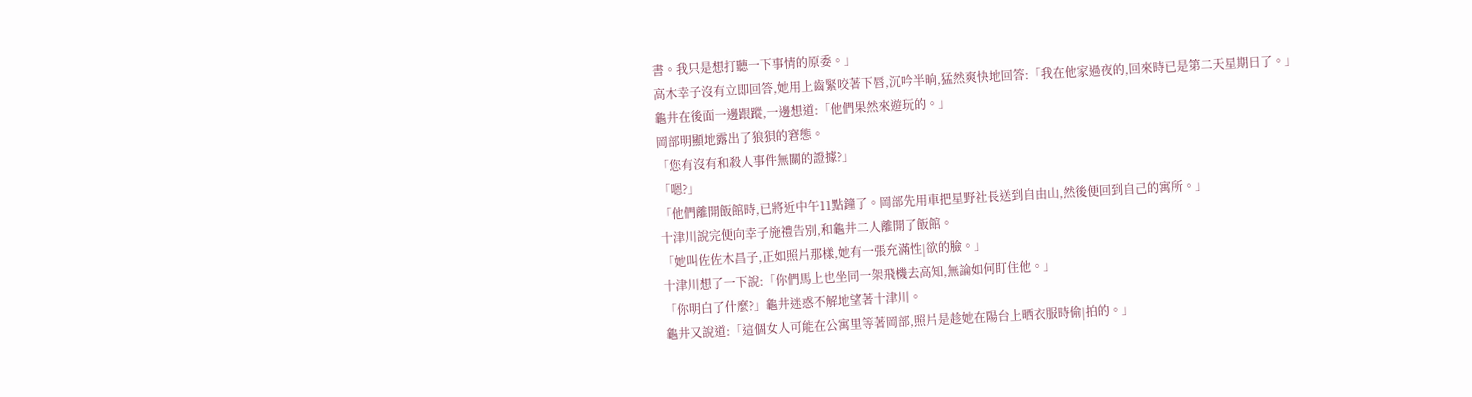書。我只是想打聽一下事情的原委。」
高木幸子沒有立即回答,她用上齒緊咬著下唇,沉吟半晌,猛然爽快地回答:「我在他家過夜的,回來時已是第二天星期日了。」
龜井在後面一邊跟蹤,一邊想道:「他們果然來遊玩的。」
岡部明顯地露出了狼狽的窘態。
「您有沒有和殺人事件無關的證據?」
「嗯?」
「他們離開飯館時,已將近中午11點鐘了。岡部先用車把星野社長送到自由山,然後便回到自己的寓所。」
十津川說完便向幸子施禮告別,和龜井二人離開了飯館。
「她叫佐佐木昌子,正如照片那樣,她有一張充滿性|欲的臉。」
十津川想了一下說:「你們馬上也坐同一架飛機去高知,無論如何盯住他。」
「你明白了什麼?」龜井迷惑不解地望著十津川。
龜井又說道:「這個女人可能在公寓里等著岡部,照片是趁她在陽台上晒衣服時偷|拍的。」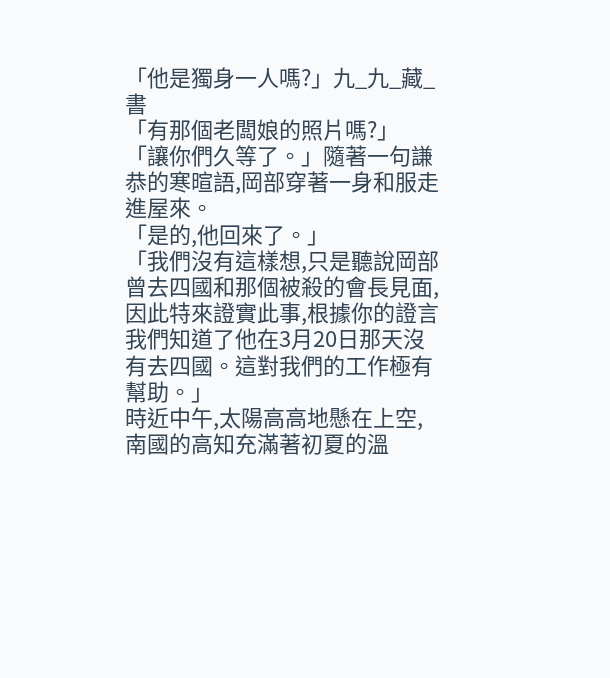「他是獨身一人嗎?」九_九_藏_書
「有那個老闆娘的照片嗎?」
「讓你們久等了。」隨著一句謙恭的寒暄語,岡部穿著一身和服走進屋來。
「是的,他回來了。」
「我們沒有這樣想,只是聽說岡部曾去四國和那個被殺的會長見面,因此特來證實此事,根據你的證言我們知道了他在3月20日那天沒有去四國。這對我們的工作極有幫助。」
時近中午,太陽高高地懸在上空,南國的高知充滿著初夏的溫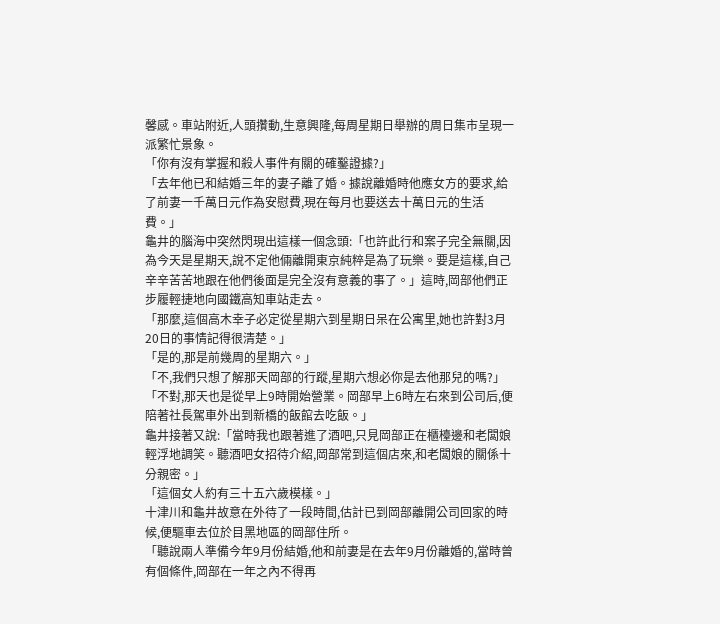馨感。車站附近,人頭攢動,生意興隆,每周星期日舉辦的周日集市呈現一派繁忙景象。
「你有沒有掌握和殺人事件有關的確鑿證據?」
「去年他已和結婚三年的妻子離了婚。據說離婚時他應女方的要求,給了前妻一千萬日元作為安慰費,現在每月也要送去十萬日元的生活費。」
龜井的腦海中突然閃現出這樣一個念頭:「也許此行和案子完全無關,因為今天是星期天,說不定他倆離開東京純粹是為了玩樂。要是這樣,自己辛辛苦苦地跟在他們後面是完全沒有意義的事了。」這時,岡部他們正步履輕捷地向國鐵高知車站走去。
「那麼,這個高木幸子必定從星期六到星期日呆在公寓里,她也許對3月20日的事情記得很清楚。」
「是的,那是前幾周的星期六。」
「不,我們只想了解那天岡部的行蹤,星期六想必你是去他那兒的嗎?」
「不對,那天也是從早上9時開始營業。岡部早上6時左右來到公司后,便陪著社長駕車外出到新橋的飯館去吃飯。」
龜井接著又說:「當時我也跟著進了酒吧,只見岡部正在櫃檯邊和老闆娘輕浮地調笑。聽酒吧女招待介紹,岡部常到這個店來,和老闆娘的關係十分親密。」
「這個女人約有三十五六歲模樣。」
十津川和龜井故意在外待了一段時間,估計已到岡部離開公司回家的時候,便驅車去位於目黑地區的岡部住所。
「聽說兩人準備今年9月份結婚,他和前妻是在去年9月份離婚的,當時曾有個條件,岡部在一年之內不得再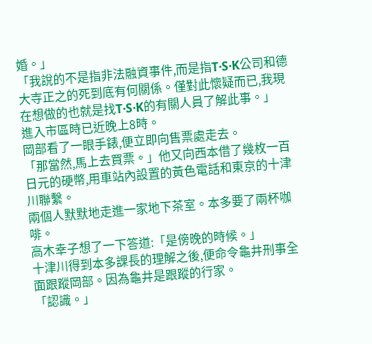婚。」
「我說的不是指非法融資事件,而是指T·S·K公司和德大寺正之的死到底有何關係。僅對此懷疑而已,我現在想做的也就是找T·S·K的有關人員了解此事。」
進入市區時已近晚上8時。
岡部看了一眼手錶,便立即向售票處走去。
「那當然,馬上去買票。」他又向西本借了幾枚一百日元的硬幣,用車站內設置的黃色電話和東京的十津川聯繫。
兩個人默默地走進一家地下茶室。本多要了兩杯咖啡。
高木幸子想了一下答道:「是傍晚的時候。」
十津川得到本多課長的理解之後,便命令龜井刑事全面跟蹤岡部。因為龜井是跟蹤的行家。
「認識。」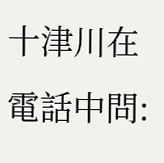十津川在電話中問: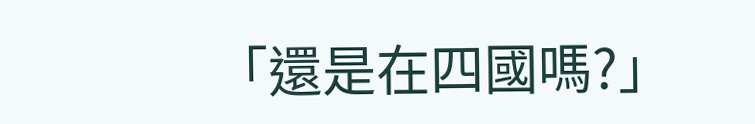「還是在四國嗎?」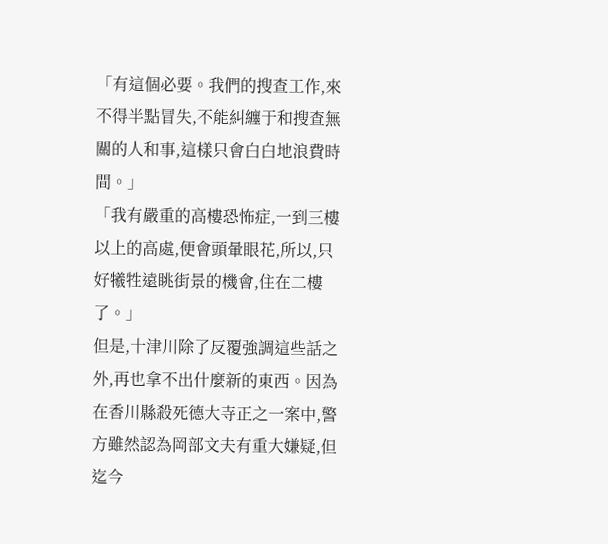「有這個必要。我們的搜查工作,來不得半點冒失,不能糾纏于和搜查無關的人和事,這樣只會白白地浪費時間。」
「我有嚴重的高樓恐怖症,一到三樓以上的高處,便會頭暈眼花,所以,只好犧牲遠眺街景的機會,住在二樓了。」
但是,十津川除了反覆強調這些話之外,再也拿不出什麼新的東西。因為在香川縣殺死德大寺正之一案中,警方雖然認為岡部文夫有重大嫌疑,但迄今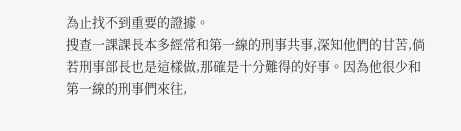為止找不到重要的證據。
搜查一課課長本多經常和第一線的刑事共事,深知他們的甘苦,倘若刑事部長也是這樣做,那確是十分難得的好事。因為他很少和第一線的刑事們來往,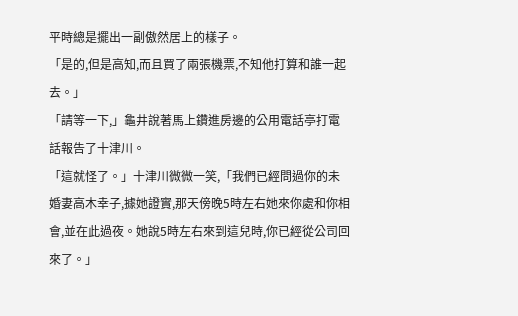平時總是擺出一副傲然居上的樣子。
「是的,但是高知,而且買了兩張機票,不知他打算和誰一起去。」
「請等一下,」龜井說著馬上鑽進房邊的公用電話亭打電話報告了十津川。
「這就怪了。」十津川微微一笑,「我們已經問過你的未婚妻高木幸子,據她證實,那天傍晚5時左右她來你處和你相會,並在此過夜。她說5時左右來到這兒時,你已經從公司回來了。」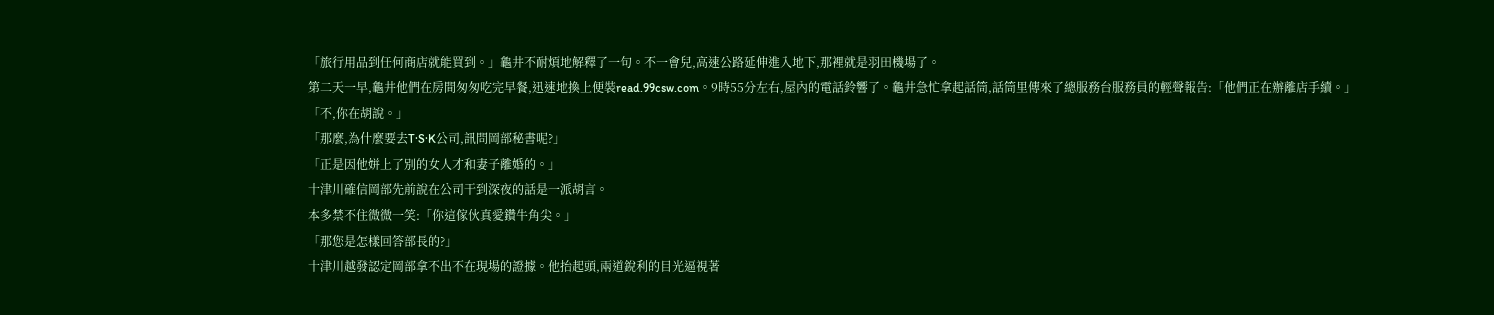「旅行用品到任何商店就能買到。」龜井不耐煩地解釋了一句。不一會兒,高速公路延伸進入地下,那裡就是羽田機場了。
第二天一早,龜井他們在房間匆匆吃完早餐,迅速地換上便裝read.99csw.com。9時55分左右,屋內的電話鈴響了。龜井急忙拿起話筒,話筒里傳來了總服務台服務員的輕聲報告:「他們正在辦離店手續。」
「不,你在胡說。」
「那麼,為什麼要去T·S·K公司,訊問岡部秘書呢?」
「正是因他姘上了別的女人才和妻子離婚的。」
十津川確信岡部先前說在公司干到深夜的話是一派胡言。
本多禁不住微微一笑:「你這傢伙真愛鑽牛角尖。」
「那您是怎樣回答部長的?」
十津川越發認定岡部拿不出不在現場的證據。他抬起頭,兩道銳利的目光逼視著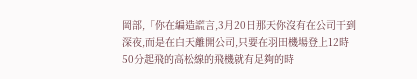岡部,「你在編造謊言,3月20日那天你沒有在公司干到深夜,而是在白天離開公司,只要在羽田機場登上12時50分起飛的高松線的飛機就有足夠的時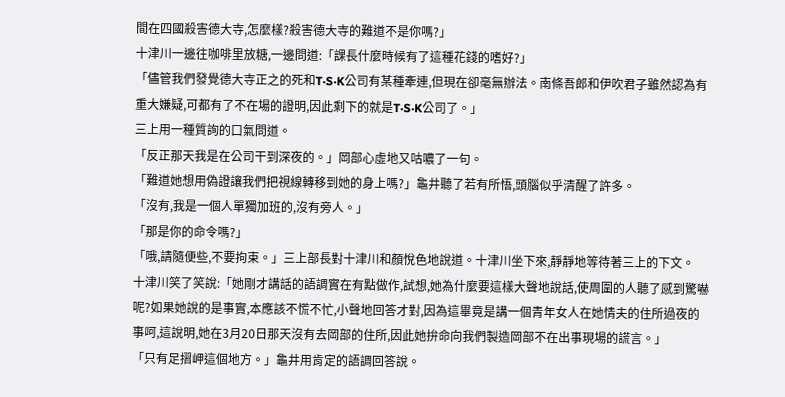間在四國殺害德大寺,怎麼樣?殺害德大寺的難道不是你嗎?」
十津川一邊往咖啡里放糖,一邊問道:「課長什麼時候有了這種花錢的嗜好?」
「儘管我們發覺德大寺正之的死和T·S·K公司有某種牽連,但現在卻毫無辦法。南條吾郎和伊吹君子雖然認為有重大嫌疑,可都有了不在場的證明,因此剩下的就是T·S·K公司了。」
三上用一種質詢的口氣問道。
「反正那天我是在公司干到深夜的。」岡部心虛地又咕噥了一句。
「難道她想用偽證讓我們把視線轉移到她的身上嗎?」龜井聽了若有所悟,頭腦似乎清醒了許多。
「沒有,我是一個人單獨加班的,沒有旁人。」
「那是你的命令嗎?」
「哦,請隨便些,不要拘束。」三上部長對十津川和顏悅色地說道。十津川坐下來,靜靜地等待著三上的下文。
十津川笑了笑說:「她剛才講話的語調實在有點做作,試想,她為什麼要這樣大聲地說話,使周圍的人聽了感到驚嚇呢?如果她說的是事實,本應該不慌不忙,小聲地回答才對,因為這畢竟是講一個青年女人在她情夫的住所過夜的事呵,這說明,她在3月20日那天沒有去岡部的住所,因此她拚命向我們製造岡部不在出事現場的謊言。」
「只有足摺岬這個地方。」龜井用肯定的語調回答說。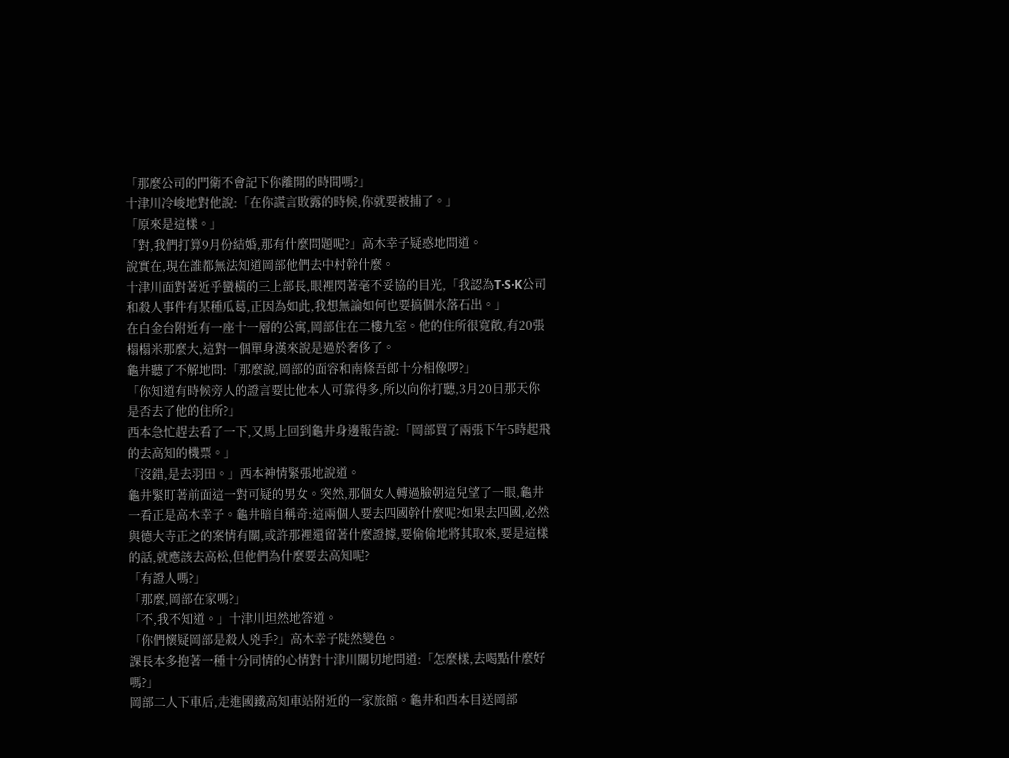「那麼公司的門衛不會記下你離開的時間嗎?」
十津川冷峻地對他說:「在你謊言敗露的時候,你就要被捕了。」
「原來是這樣。」
「對,我們打算9月份結婚,那有什麼問題呢?」高木幸子疑惑地問道。
說實在,現在誰都無法知道岡部他們去中村幹什麼。
十津川面對著近乎蠻橫的三上部長,眼裡閃著毫不妥協的目光,「我認為T·S·K公司和殺人事件有某種瓜葛,正因為如此,我想無論如何也要搞個水落石出。」
在白金台附近有一座十一層的公寓,岡部住在二樓九室。他的住所很寬敞,有20張榻榻米那麼大,這對一個單身漢來說是過於奢侈了。
龜井聽了不解地問:「那麼說,岡部的面容和南條吾郎十分相像啰?」
「你知道有時候旁人的證言要比他本人可靠得多,所以向你打聽,3月20日那天你是否去了他的住所?」
西本急忙趕去看了一下,又馬上回到龜井身邊報告說:「岡部買了兩張下午5時起飛的去高知的機票。」
「沒錯,是去羽田。」西本神情緊張地說道。
龜井緊盯著前面這一對可疑的男女。突然,那個女人轉過臉朝這兒望了一眼,龜井一看正是高木幸子。龜井暗自稱奇:這兩個人要去四國幹什麼呢?如果去四國,必然與德大寺正之的案情有關,或許那裡還留著什麼證據,要偷偷地將其取來,要是這樣的話,就應該去高松,但他們為什麼要去高知呢?
「有證人嗎?」
「那麼,岡部在家嗎?」
「不,我不知道。」十津川坦然地答道。
「你們懷疑岡部是殺人兇手?」高木幸子陡然變色。
課長本多抱著一種十分同情的心情對十津川關切地問道:「怎麼樣,去喝點什麼好嗎?」
岡部二人下車后,走進國鐵高知車站附近的一家旅館。龜井和西本目送岡部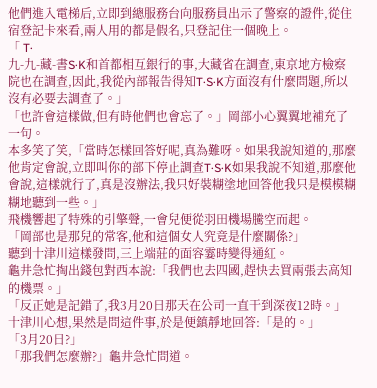他們進入電梯后,立即到總服務台向服務員出示了警察的證件,從住宿登記卡來看,兩人用的都是假名,只登記住一個晚上。
「 T·
九-九-藏-書S·K和首都相互銀行的事,大藏省在調查,東京地方檢察院也在調查,因此,我從內部報告得知T·S·K方面沒有什麼問題,所以沒有必要去調查了。」
「也許會這樣做,但有時他們也會忘了。」岡部小心翼翼地補充了一句。
本多笑了笑,「當時怎樣回答好呢,真為難呀。如果我說知道的,那麼他肯定會說,立即叫你的部下停止調查T·S·K如果我說不知道,那麼他會說,這樣就行了,真是沒辦法,我只好裝糊塗地回答他我只是模模糊糊地聽到一些。」
飛機響起了特殊的引擎聲,一會兒便從羽田機場騰空而起。
「岡部也是那兒的常客,他和這個女人究竟是什麼關係?」
聽到十津川這樣發問,三上端莊的面容霎時變得通紅。
龜井急忙掏出錢包對西本說:「我們也去四國,趕快去買兩張去高知的機票。」
「反正她是記錯了,我3月20日那天在公司一直干到深夜12時。」
十津川心想,果然是問這件事,於是便鎮靜地回答:「是的。」
「3月20日?」
「那我們怎麼辦?」龜井急忙問道。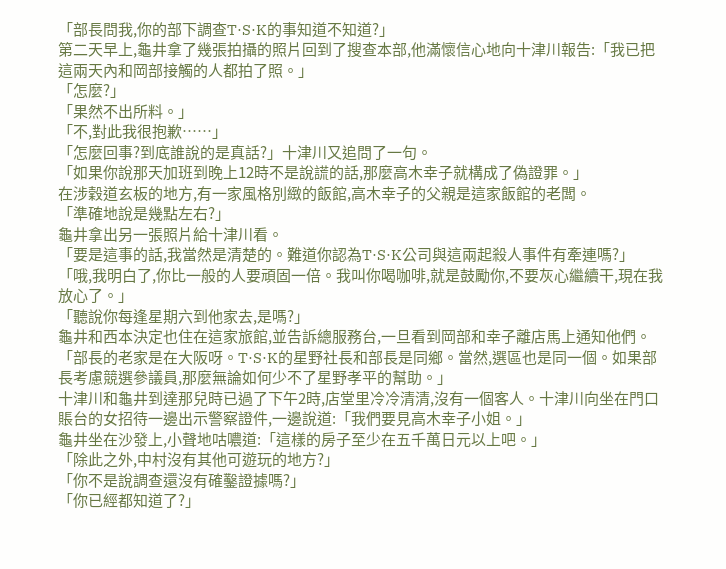「部長問我,你的部下調查T·S·K的事知道不知道?」
第二天早上,龜井拿了幾張拍攝的照片回到了搜查本部,他滿懷信心地向十津川報告:「我已把這兩天內和岡部接觸的人都拍了照。」
「怎麼?」
「果然不出所料。」
「不,對此我很抱歉……」
「怎麼回事?到底誰說的是真話?」十津川又追問了一句。
「如果你說那天加班到晚上12時不是說謊的話,那麼高木幸子就構成了偽證罪。」
在涉穀道玄板的地方,有一家風格別緻的飯館,高木幸子的父親是這家飯館的老闆。
「準確地說是幾點左右?」
龜井拿出另一張照片給十津川看。
「要是這事的話,我當然是清楚的。難道你認為T·S·K公司與這兩起殺人事件有牽連嗎?」
「哦,我明白了,你比一般的人要頑固一倍。我叫你喝咖啡,就是鼓勵你,不要灰心繼續干,現在我放心了。」
「聽說你每逢星期六到他家去,是嗎?」
龜井和西本決定也住在這家旅館,並告訴總服務台,一旦看到岡部和幸子離店馬上通知他們。
「部長的老家是在大阪呀。T·S·K的星野社長和部長是同鄉。當然,選區也是同一個。如果部長考慮競選參議員,那麼無論如何少不了星野孝平的幫助。」
十津川和龜井到達那兒時已過了下午2時,店堂里冷冷清清,沒有一個客人。十津川向坐在門口賬台的女招待一邊出示警察證件,一邊說道:「我們要見高木幸子小姐。」
龜井坐在沙發上,小聲地咕噥道:「這樣的房子至少在五千萬日元以上吧。」
「除此之外,中村沒有其他可遊玩的地方?」
「你不是說調查還沒有確鑿證據嗎?」
「你已經都知道了?」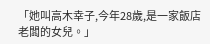「她叫高木幸子,今年28歲,是一家飯店老闆的女兒。」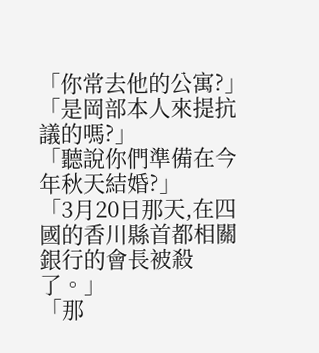「你常去他的公寓?」
「是岡部本人來提抗議的嗎?」
「聽說你們準備在今年秋天結婚?」
「3月20日那天,在四國的香川縣首都相關銀行的會長被殺了。」
「那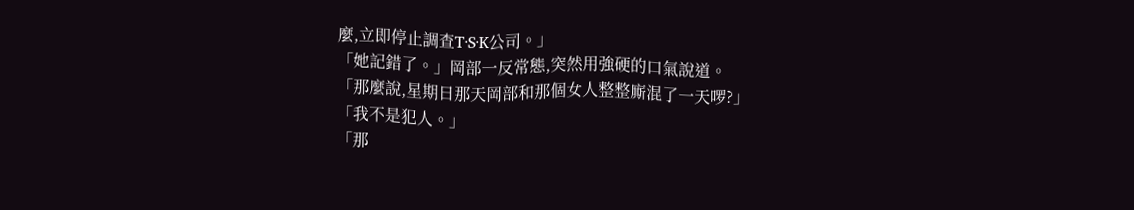麼,立即停止調查T·S·K公司。」
「她記錯了。」岡部一反常態,突然用強硬的口氣說道。
「那麼說,星期日那天岡部和那個女人整整廝混了一天啰?」
「我不是犯人。」
「那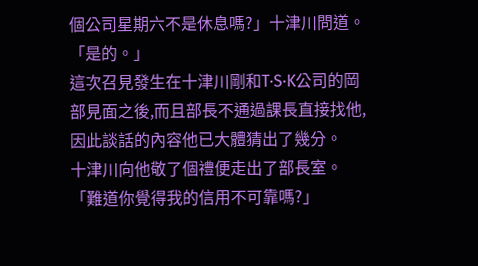個公司星期六不是休息嗎?」十津川問道。
「是的。」
這次召見發生在十津川剛和T·S·K公司的岡部見面之後,而且部長不通過課長直接找他,因此談話的內容他已大體猜出了幾分。
十津川向他敬了個禮便走出了部長室。
「難道你覺得我的信用不可靠嗎?」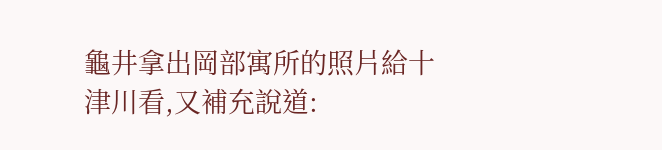龜井拿出岡部寓所的照片給十津川看,又補充說道: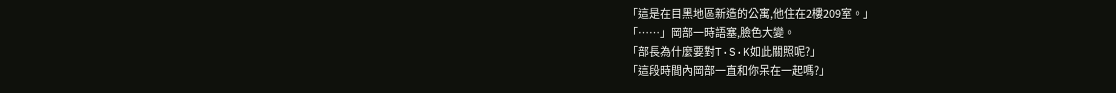「這是在目黑地區新造的公寓,他住在2樓209室。」
「……」岡部一時語塞,臉色大變。
「部長為什麼要對T·S·K如此關照呢?」
「這段時間內岡部一直和你呆在一起嗎?」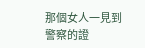那個女人一見到警察的證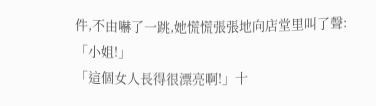件,不由嚇了一跳,她慌慌張張地向店堂里叫了聲:「小姐!」
「這個女人長得很漂亮啊!」十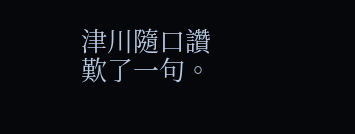津川隨口讚歎了一句。